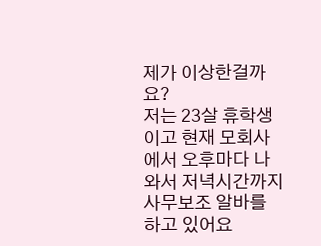제가 이상한걸까요?
저는 23살 휴학생이고 현재 모회사에서 오후마다 나와서 저녁시간까지 사무보조 알바를 하고 있어요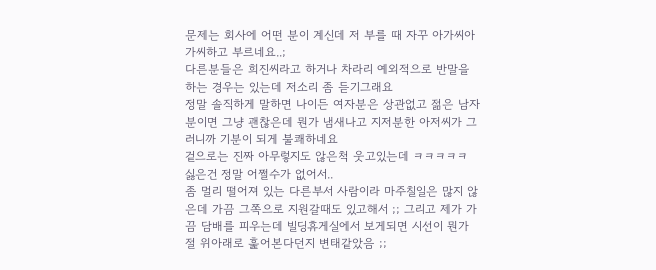문제는 회사에 어떤 분이 계신데 저 부를 때 자꾸 아가씨아가씨하고 부르네요..;
다른분들은 희진씨라고 하거나 차라리 예외적으로 반말을 하는 경우는 있는데 저소리 좀 듣기그래요
정말 솔직하게 말하면 나이든 여자분은 상관없고 젊은 남자분이면 그냥 괜찮은데 뭔가 냄새나고 지저분한 아저씨가 그러니까 기분이 되게 불쾌하네요
겉으로는 진짜 아무렇지도 않은척 웃고있는데 ㅋㅋㅋㅋㅋ 싫은건 정말 어쩔수가 없어서..
좀 멀리 떨어져 있는 다른부서 사람이라 마주칠일은 많지 않은데 가끔 그쪽으로 지원갈때도 있고해서 ;; 그리고 제가 가끔 담배를 피우는데 빌딩휴게실에서 보게되면 시선이 뭔가 절 위아래로 훑어본다던지 변태같았음 ;;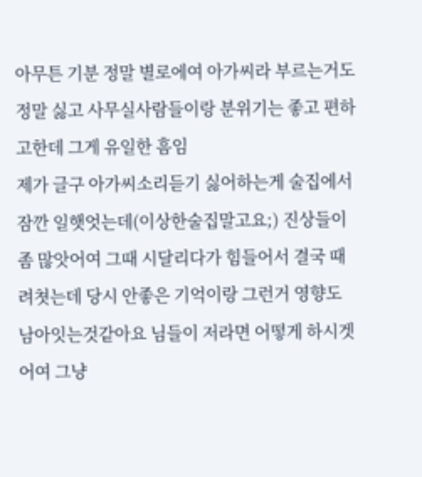아무튼 기분 정말 별로에여 아가씨라 부르는거도 정말 싫고 사무실사람들이랑 분위기는 좋고 편하고한데 그게 유일한 흠임
제가 글구 아가씨소리듣기 싫어하는게 술집에서 잠깐 일햇엇는데(이상한술집말고요;) 진상들이 좀 많앗어여 그때 시달리다가 힘들어서 결국 때려쳣는데 당시 안좋은 기억이랑 그런거 영향도 남아잇는것같아요 님들이 저라면 어떻게 하시겟어여 그냥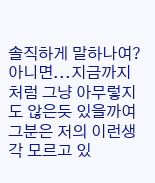솔직하게 말하나여? 아니면...지금까지처럼 그냥 아무렇지도 않은듯 있을까여 그분은 저의 이런생각 모르고 있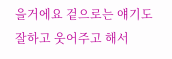을거에요 겉으로는 얘기도 잘하고 웃어주고 해서